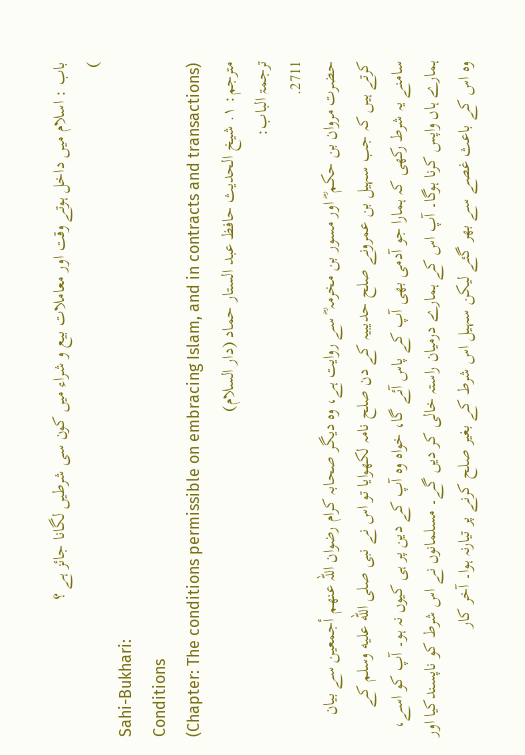باب : اسلام میں داخل ہوتے وقت اور معاملات بیع و شراء میں کون سی شرطیں لگانا جائز ہے ؟
)
Sahi-Bukhari:
Conditions
(Chapter: The conditions permissible on embracing Islam, and in contracts and transactions)
مترجم: ١. شیخ الحدیث حافظ عبد الستار حماد (دار السلام)
ترجمۃ الباب:
2711.
حضرت مروان بن حکم ؓ اور مسور بن مخرمہ ؓ سے روایت ہے، وہ دیگر صحابہ کرام رضوان اللہ عنھم أجمعین سے بیان کرتے ہیں کہ جب سہیل بن عمرونے صلح حدیبیہ کے دن صلح نامہ لکھوایا تو اس نے نبی صلى الله عليه وسلم کے سامنے یہ شرط رکھی کہ ہمارا جو آدمی بھی آپ کے پاس آئے گا، خواہ وہ آپ کے دین پر ہی کیوں نہ ہو۔ آپ کو اسے، ہمارے ہاں واپس کرنا ہوگا۔ آپ اس کے ہمارے درمیان راستہ خالی کر دیں گے۔ مسلمانوں نے اس شرط کو ناپسندکیا اور وہ اس کے باعث غصے سے بھر گئے لیکن سہیل اس شرط کے بغیر صلح کرنے پر تیارنہ ہوا۔ آخر کار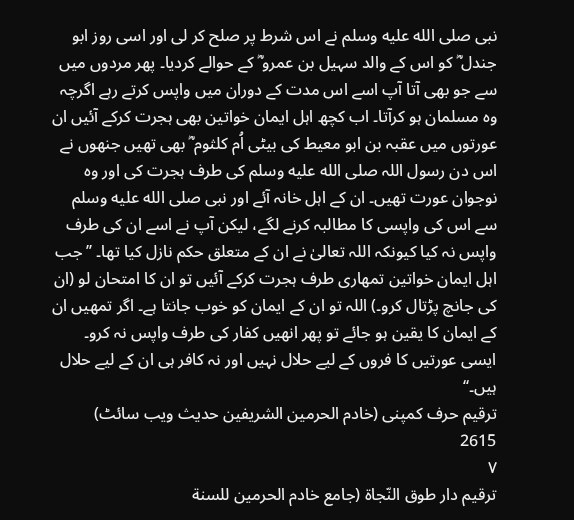نبی صلى الله عليه وسلم نے اس شرط پر صلح کر لی اور اسی روز ابو جندل ؓ کو اس کے والد سہیل بن عمرو ؓ کے حوالے کردیا۔ پھر مردوں میں سے جو بھی آتا آپ اسے اس مدت کے دوران میں واپس کرتے رہے اگرچہ وہ مسلمان ہو کرآتا۔ اب کچھ اہل ایمان خواتین بھی ہجرت کرکے آئیں ان عورتوں میں عقبہ بن ابو معیط کی بیٹی اُم کلثوم ؓ بھی تھیں جنھوں نے اس دن رسول اللہ صلى الله عليه وسلم کی طرف ہجرت کی اور وہ نوجوان عورت تھیں۔ ان کے اہل خانہ آئے اور نبی صلى الله عليه وسلم سے اس کی واپسی کا مطالبہ کرنے لگے، لیکن آپ نے اسے ان کی طرف واپس نہ کیا کیونکہ اللہ تعالیٰ نے ان کے متعلق حکم نازل کیا تھا۔ ’’جب اہل ایمان خواتین تمھاری طرف ہجرت کرکے آئیں تو ان کا امتحان لو (ان کی جانچ پڑتال کرو۔) اللہ تو ان کے ایمان کو خوب جانتا ہے۔ اگر تمھیں ان کے ایمان کا یقین ہو جائے تو پھر انھیں کفار کی طرف واپس نہ کرو۔ ایسی عورتیں کا فروں کے لیے حلال نہیں اور نہ کافر ہی ان کے لیے حلال ہیں۔‘‘
ترقیم حرف کمپنی (خادم الحرمین الشریفین حدیث ویب سائٹ)
2615
٧
ترقيم دار طوق النّجاة (جامع خادم الحرمين للسنة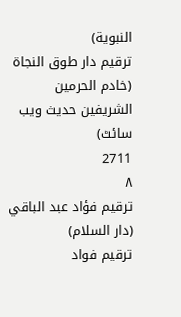النبوية)
ترقیم دار طوق النجاۃ (خادم الحرمین الشریفین حدیث ویب سائٹ)
2711
٨
ترقيم فؤاد عبد الباقي (دار السلام)
ترقیم فواد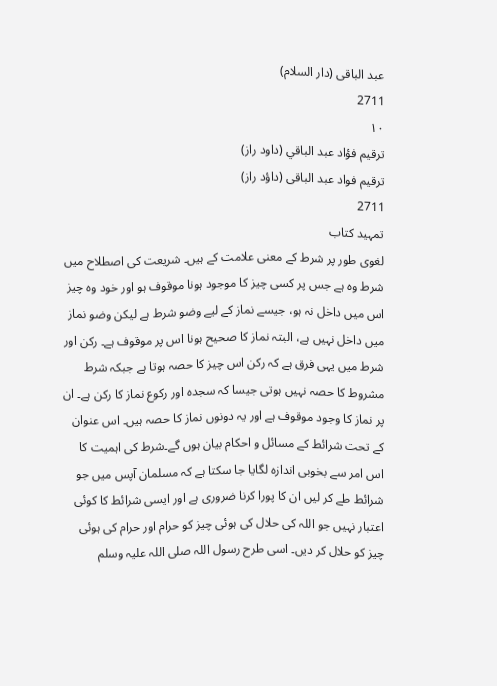عبد الباقی (دار السلام)
2711
١٠
ترقيم فؤاد عبد الباقي (داود راز)
ترقیم فواد عبد الباقی (داؤد راز)
2711
تمہید کتاب
لغوی طور پر شرط کے معنی علامت کے ہیں۔ شریعت کی اصطلاح میں شرط وہ ہے جس پر کسی چیز کا موجود ہونا موقوف ہو اور خود وہ چیز اس میں داخل نہ ہو، جیسے نماز کے لیے وضو شرط ہے لیکن وضو نماز میں داخل نہیں ہے، البتہ نماز کا صحیح ہونا اس پر موقوف ہے۔ رکن اور شرط میں یہی فرق ہے کہ رکن اس چیز کا حصہ ہوتا ہے جبکہ شرط مشروط کا حصہ نہیں ہوتی جیسا کہ سجدہ اور رکوع نماز کا رکن ہے۔ ان پر نماز کا وجود موقوف ہے اور یہ دونوں نماز کا حصہ ہیں۔ اس عنوان کے تحت شرائط کے مسائل و احکام بیان ہوں گے۔شرط کی اہمیت کا اس امر سے بخوبی اندازہ لگایا جا سکتا ہے کہ مسلمان آپس میں جو شرائط طے کر لیں ان کا پورا کرنا ضروری ہے اور ایسی شرائط کا کوئی اعتبار نہیں جو اللہ کی حلال کی ہوئی چیز کو حرام اور حرام کی ہوئی چیز کو حلال کر دیں۔ اسی طرح رسول اللہ صلی اللہ علیہ وسلم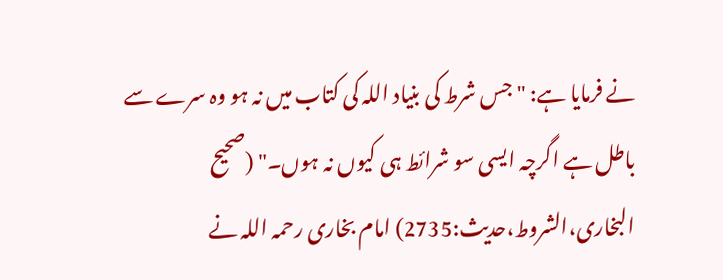نے فرمایا ہے: "جس شرط کی بنیاد اللہ کی کتاب میں نہ ہو وہ سرے سے باطل ہے اگرچہ ایسی سو شرائط ہی کیوں نہ ہوں۔" (صحیح البخاری،الشروط،حدیث:2735) امام بخاری رحمہ اللہ نے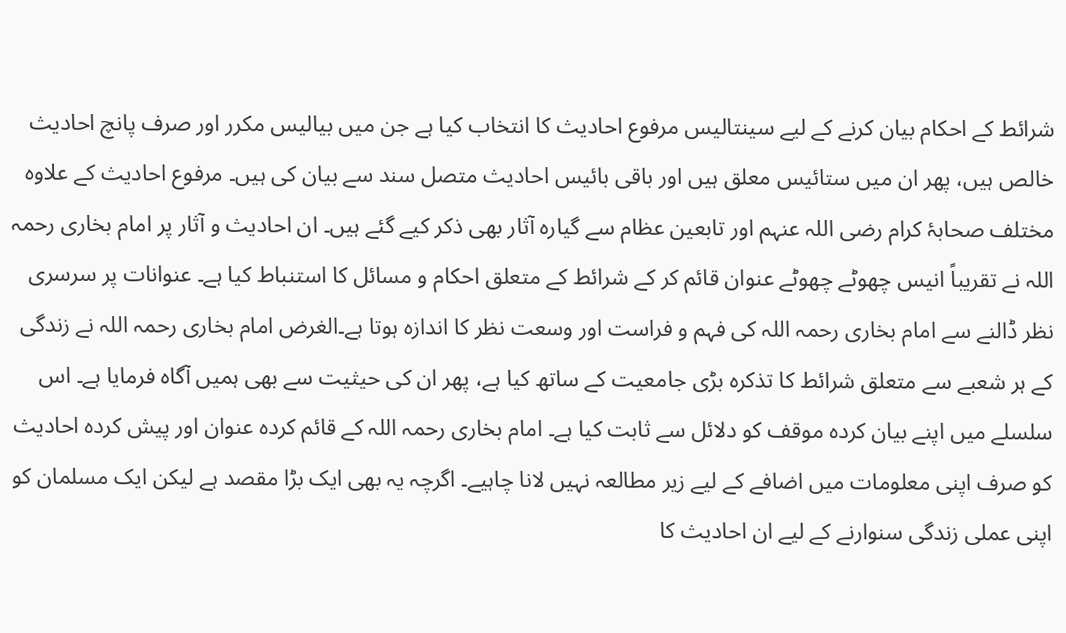شرائط کے احکام بیان کرنے کے لیے سینتالیس مرفوع احادیث کا انتخاب کیا ہے جن میں بیالیس مکرر اور صرف پانچ احادیث خالص ہیں، پھر ان میں ستائیس معلق ہیں اور باقی بائیس احادیث متصل سند سے بیان کی ہیں۔ مرفوع احادیث کے علاوہ مختلف صحابۂ کرام رضی اللہ عنہم اور تابعین عظام سے گیارہ آثار بھی ذکر کیے گئے ہیں۔ ان احادیث و آثار پر امام بخاری رحمہ اللہ نے تقریباً انیس چھوٹے چھوٹے عنوان قائم کر کے شرائط کے متعلق احکام و مسائل کا استنباط کیا ہے۔ عنوانات پر سرسری نظر ڈالنے سے امام بخاری رحمہ اللہ کی فہم و فراست اور وسعت نظر کا اندازہ ہوتا ہے۔الغرض امام بخاری رحمہ اللہ نے زندگی کے ہر شعبے سے متعلق شرائط کا تذکرہ بڑی جامعیت کے ساتھ کیا ہے، پھر ان کی حیثیت سے بھی ہمیں آگاہ فرمایا ہے۔ اس سلسلے میں اپنے بیان کردہ موقف کو دلائل سے ثابت کیا ہے۔ امام بخاری رحمہ اللہ کے قائم کردہ عنوان اور پیش کردہ احادیث کو صرف اپنی معلومات میں اضافے کے لیے زیر مطالعہ نہیں لانا چاہیے۔ اگرچہ یہ بھی ایک بڑا مقصد ہے لیکن ایک مسلمان کو اپنی عملی زندگی سنوارنے کے لیے ان احادیث کا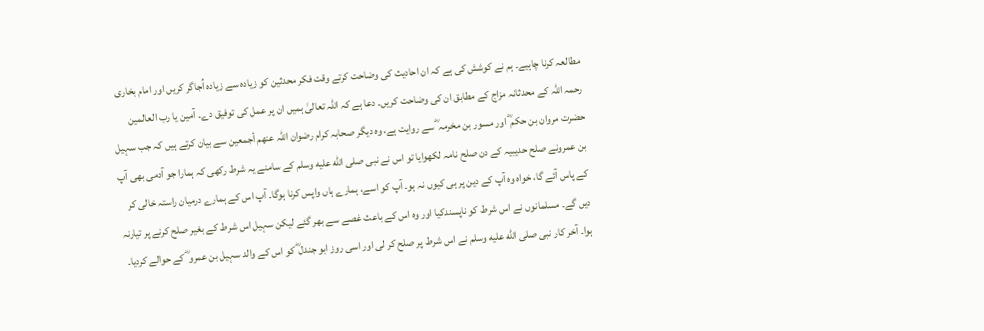مطالعہ کرنا چاہیے۔ ہم نے کوشش کی ہے کہ ان احادیث کی وضاحت کرتے وقت فکر محدثین کو زیادہ سے زیادہ اُجاگر کریں اور امام بخاری رحمہ اللہ کے محدثانہ مزاج کے مطابق ان کی وضاحت کریں۔ دعا ہے کہ اللہ تعالیٰ ہمیں ان پر عمل کی توفیق دے۔ آمین یا رب العالمین
حضرت مروان بن حکم ؓ اور مسور بن مخرمہ ؓ سے روایت ہے، وہ دیگر صحابہ کرام رضوان اللہ عنھم أجمعین سے بیان کرتے ہیں کہ جب سہیل بن عمرونے صلح حدیبیہ کے دن صلح نامہ لکھوایا تو اس نے نبی صلى الله عليه وسلم کے سامنے یہ شرط رکھی کہ ہمارا جو آدمی بھی آپ کے پاس آئے گا، خواہ وہ آپ کے دین پر ہی کیوں نہ ہو۔ آپ کو اسے، ہمارے ہاں واپس کرنا ہوگا۔ آپ اس کے ہمارے درمیان راستہ خالی کر دیں گے۔ مسلمانوں نے اس شرط کو ناپسندکیا اور وہ اس کے باعث غصے سے بھر گئے لیکن سہیل اس شرط کے بغیر صلح کرنے پر تیارنہ ہوا۔ آخر کار نبی صلى الله عليه وسلم نے اس شرط پر صلح کر لی اور اسی روز ابو جندل ؓ کو اس کے والد سہیل بن عمرو ؓ کے حوالے کردیا۔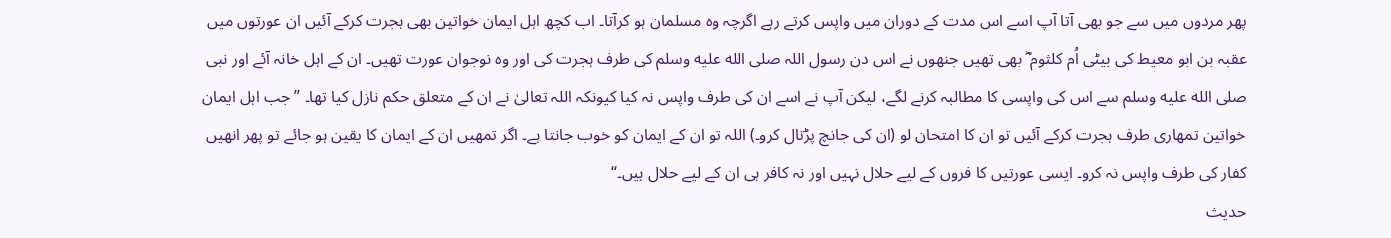پھر مردوں میں سے جو بھی آتا آپ اسے اس مدت کے دوران میں واپس کرتے رہے اگرچہ وہ مسلمان ہو کرآتا۔ اب کچھ اہل ایمان خواتین بھی ہجرت کرکے آئیں ان عورتوں میں عقبہ بن ابو معیط کی بیٹی اُم کلثوم ؓ بھی تھیں جنھوں نے اس دن رسول اللہ صلى الله عليه وسلم کی طرف ہجرت کی اور وہ نوجوان عورت تھیں۔ ان کے اہل خانہ آئے اور نبی صلى الله عليه وسلم سے اس کی واپسی کا مطالبہ کرنے لگے، لیکن آپ نے اسے ان کی طرف واپس نہ کیا کیونکہ اللہ تعالیٰ نے ان کے متعلق حکم نازل کیا تھا۔ ’’جب اہل ایمان خواتین تمھاری طرف ہجرت کرکے آئیں تو ان کا امتحان لو (ان کی جانچ پڑتال کرو۔) اللہ تو ان کے ایمان کو خوب جانتا ہے۔ اگر تمھیں ان کے ایمان کا یقین ہو جائے تو پھر انھیں کفار کی طرف واپس نہ کرو۔ ایسی عورتیں کا فروں کے لیے حلال نہیں اور نہ کافر ہی ان کے لیے حلال ہیں۔‘‘
حدیث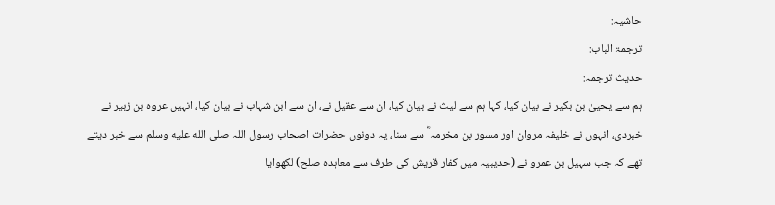حاشیہ:
ترجمۃ الباب:
حدیث ترجمہ:
ہم سے یحییٰ بن بکیر نے بیان کیا، کہا ہم سے لیث نے بیان کیا، ان سے عقیل نے، ان سے ابن شہاب نے بیان کیا، انہیں عروہ بن زبیر نے خبردی، انہوں نے خلیفہ مروان اور مسور بن مخرمہ ؓ سے سنا، یہ دونوں حضرات اصحاب رسول اللہ صلى الله عليه وسلم سے خبر دیتے تھے کہ جب سہیل بن عمرو نے (حدیبیہ میں کفار قریش کی طرف سے معاہدہ صلح) لکھوایا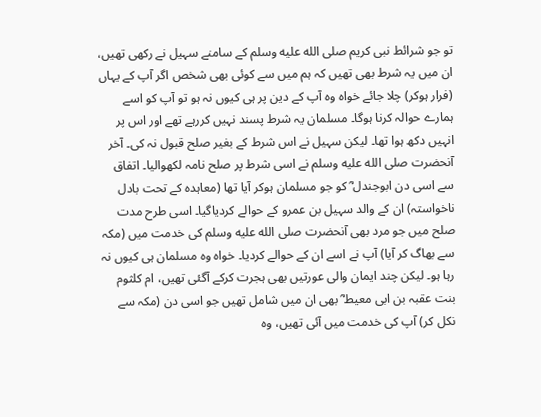تو جو شرائط نبی کریم صلى الله عليه وسلم کے سامنے سہیل نے رکھی تھیں، ان میں یہ شرط بھی تھیں کہ ہم میں سے کوئی بھی شخص اگر آپ کے یہاں (فرار ہوکر) چلا جائے خواہ وہ آپ کے دین پر ہی کیوں نہ ہو تو آپ کو اسے ہمارے حوالہ کرنا ہوگا۔ مسلمان یہ شرط پسند نہیں کررہے تھے اور اس پر انہیں دکھ ہوا تھا۔ لیکن سہیل نے اس شرط کے بغیر صلح قبول نہ کی۔ آخر آنحضرت صلى الله عليه وسلم نے اسی شرط پر صلح نامہ لکھوالیا۔ اتفاق سے اسی دن ابوجندل ؓ کو جو مسلمان ہوکر آیا تھا (معاہدہ کے تحت بادل ناخواستہ) ان کے والد سہیل بن عمرو کے حوالے کردیاگیا۔ اسی طرح مدت صلح میں جو مرد بھی آنحضرت صلى الله عليه وسلم کی خدمت میں (مکہ سے بھاگ کر آیا) آپ نے اسے ان کے حوالے کردیا۔ خواہ وہ مسلمان ہی کیوں نہ رہا ہو۔ لیکن چند ایمان والی عورتیں بھی ہجرت کرکے آگئی تھیں، ام کلثوم بنت عقبہ بن ابی معیط ؓ بھی ان میں شامل تھیں جو اسی دن (مکہ سے نکل کر) آپ کی خدمت میں آئی تھیں، وہ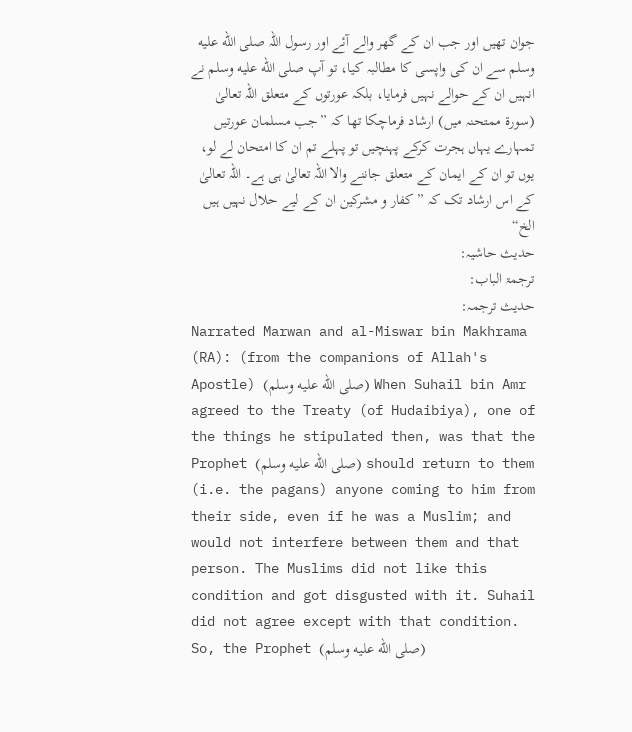جوان تھیں اور جب ان کے گھر والے آئے اور رسول اللہ صلى الله عليه وسلم سے ان کی واپسی کا مطالبہ کیا، تو آپ صلى الله عليه وسلم نے انہیں ان کے حوالے نہیں فرمایا، بلکہ عورتوں کے متعلق اللہ تعالیٰ (سورۃ ممتحنہ میں) ارشاد فرماچکا تھا کہ ”جب مسلمان عورتیں تمہارے یہاں ہجرت کرکے پہنچیں تو پہلے تم ان کا امتحان لے لو، یوں تو ان کے ایمان کے متعلق جاننے والا اللہ تعالیٰ ہی ہے۔ اللہ تعالیٰ کے اس ارشاد تک کہ ” کفار و مشرکین ان کے لیے حلال نہیں ہیں الخ“
حدیث حاشیہ:
ترجمۃ الباب:
حدیث ترجمہ:
Narrated Marwan and al-Miswar bin Makhrama (RA): (from the companions of Allah's Apostle) (صلى الله عليه وسلم) When Suhail bin Amr agreed to the Treaty (of Hudaibiya), one of the things he stipulated then, was that the Prophet (صلى الله عليه وسلم) should return to them (i.e. the pagans) anyone coming to him from their side, even if he was a Muslim; and would not interfere between them and that person. The Muslims did not like this condition and got disgusted with it. Suhail did not agree except with that condition. So, the Prophet (صلى الله عليه وسلم)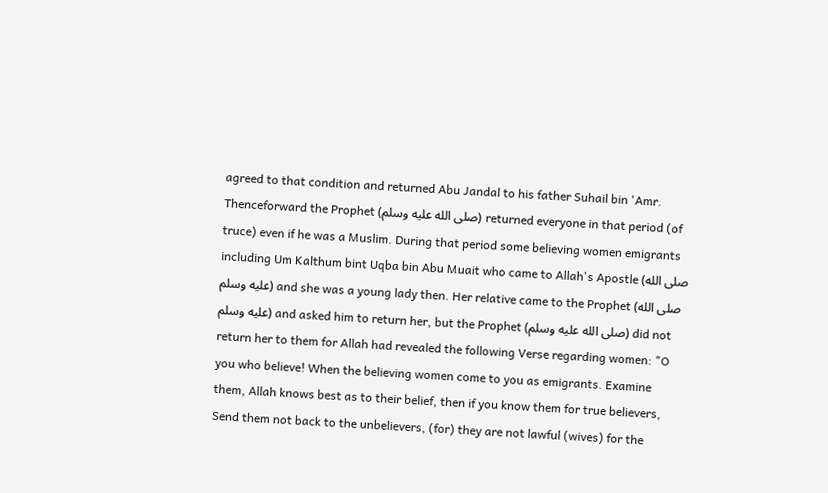agreed to that condition and returned Abu Jandal to his father Suhail bin 'Amr. Thenceforward the Prophet (صلى الله عليه وسلم) returned everyone in that period (of truce) even if he was a Muslim. During that period some believing women emigrants including Um Kalthum bint Uqba bin Abu Muait who came to Allah's Apostle (صلى الله عليه وسلم) and she was a young lady then. Her relative came to the Prophet (صلى الله عليه وسلم) and asked him to return her, but the Prophet (صلى الله عليه وسلم) did not return her to them for Allah had revealed the following Verse regarding women: "O you who believe! When the believing women come to you as emigrants. Examine them, Allah knows best as to their belief, then if you know them for true believers, Send them not back to the unbelievers, (for) they are not lawful (wives) for the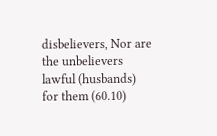disbelievers, Nor are the unbelievers lawful (husbands) for them (60.10)